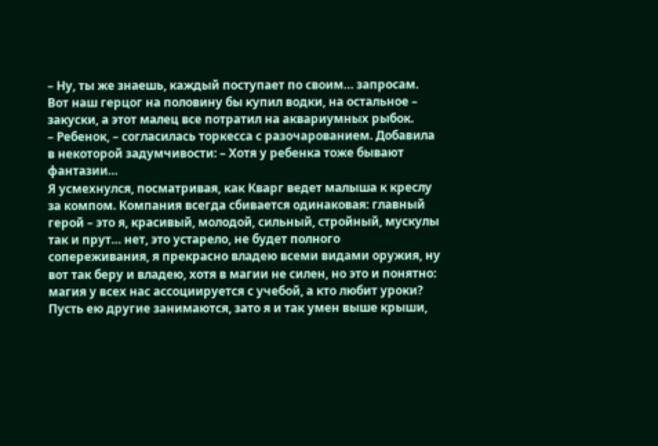– Ну, ты же знаешь, каждый поступает по своим… запросам. Вот наш герцог на половину бы купил водки, на остальное – закуски, а этот малец все потратил на аквариумных рыбок.
– Ребенок, – согласилась торкесса с разочарованием. Добавила в некоторой задумчивости: – Хотя у ребенка тоже бывают фантазии…
Я усмехнулся, посматривая, как Кварг ведет малыша к креслу за компом. Компания всегда сбивается одинаковая: главный герой – это я, красивый, молодой, сильный, стройный, мускулы так и прут… нет, это устарело, не будет полного сопереживания, я прекрасно владею всеми видами оружия, ну вот так беру и владею, хотя в магии не силен, но это и понятно: магия у всех нас ассоциируется с учебой, а кто любит уроки? Пусть ею другие занимаются, зато я и так умен выше крыши,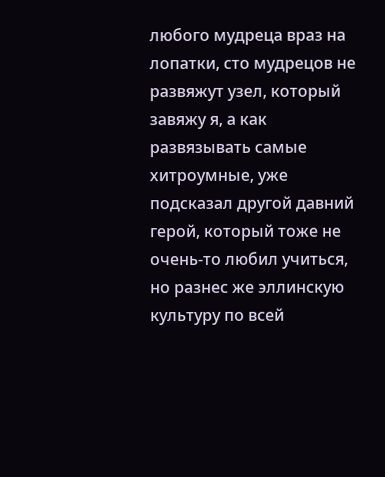любого мудреца враз на лопатки, сто мудрецов не развяжут узел, который завяжу я, а как развязывать самые хитроумные, уже подсказал другой давний герой, который тоже не очень-то любил учиться, но разнес же эллинскую культуру по всей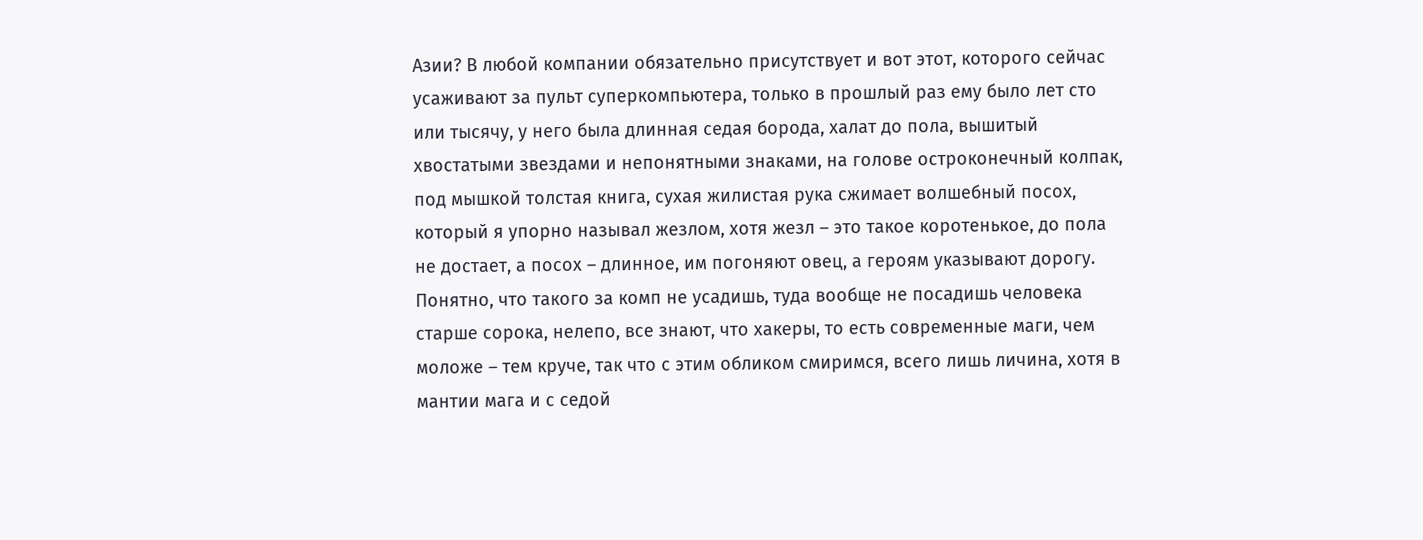Азии? В любой компании обязательно присутствует и вот этот, которого сейчас усаживают за пульт суперкомпьютера, только в прошлый раз ему было лет сто или тысячу, у него была длинная седая борода, халат до пола, вышитый хвостатыми звездами и непонятными знаками, на голове остроконечный колпак, под мышкой толстая книга, сухая жилистая рука сжимает волшебный посох, который я упорно называл жезлом, хотя жезл – это такое коротенькое, до пола не достает, а посох – длинное, им погоняют овец, а героям указывают дорогу. Понятно, что такого за комп не усадишь, туда вообще не посадишь человека старше сорока, нелепо, все знают, что хакеры, то есть современные маги, чем моложе – тем круче, так что с этим обликом смиримся, всего лишь личина, хотя в мантии мага и с седой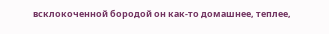всклокоченной бородой он как-то домашнее, теплее,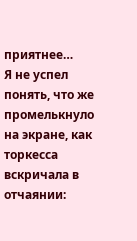приятнее…
Я не успел понять, что же промелькнуло на экране, как торкесса вскричала в отчаянии: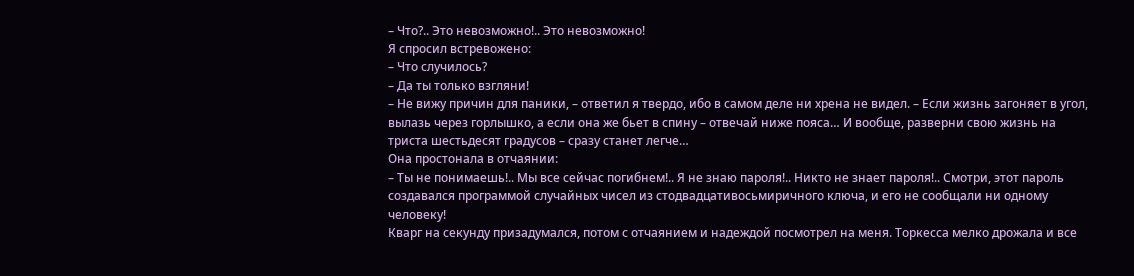– Что?.. Это невозможно!.. Это невозможно!
Я спросил встревожено:
– Что случилось?
– Да ты только взгляни!
– Не вижу причин для паники, – ответил я твердо, ибо в самом деле ни хрена не видел. – Если жизнь загоняет в угол, вылазь через горлышко, а если она же бьет в спину – отвечай ниже пояса… И вообще, разверни свою жизнь на триста шестьдесят градусов – сразу станет легче…
Она простонала в отчаянии:
– Ты не понимаешь!.. Мы все сейчас погибнем!.. Я не знаю пароля!.. Никто не знает пароля!.. Смотри, этот пароль создавался программой случайных чисел из стодвадцативосьмиричного ключа, и его не сообщали ни одному человеку!
Кварг на секунду призадумался, потом с отчаянием и надеждой посмотрел на меня. Торкесса мелко дрожала и все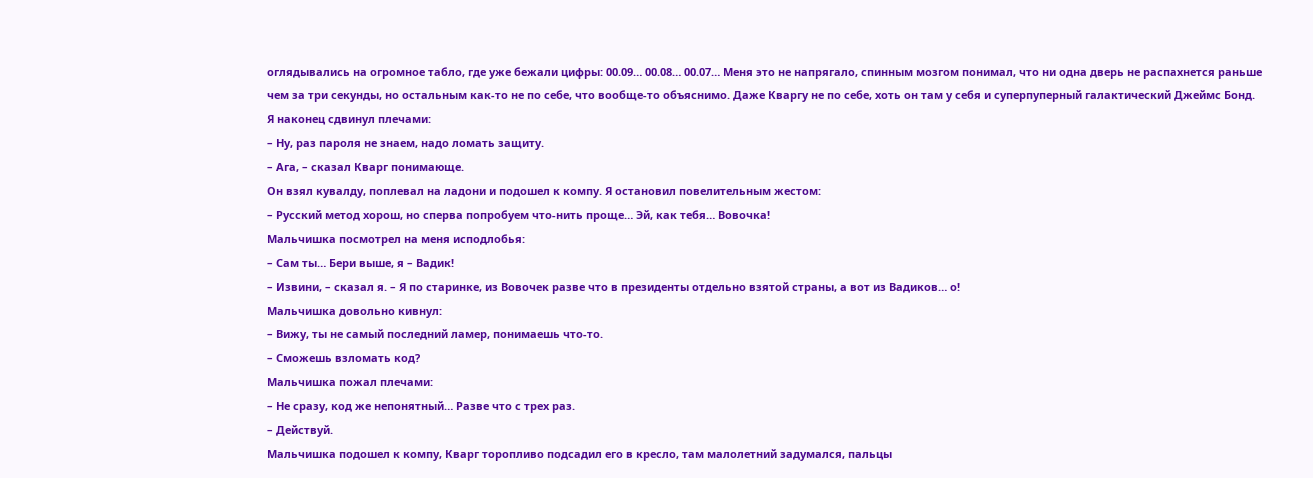оглядывались на огромное табло, где уже бежали цифры: 00.09… 00.08… 00.07… Меня это не напрягало, спинным мозгом понимал, что ни одна дверь не распахнется раньше чем за три секунды, но остальным как-то не по себе, что вообще-то объяснимо. Даже Кваргу не по себе, хоть он там у себя и суперпуперный галактический Джеймс Бонд.
Я наконец сдвинул плечами:
– Ну, раз пароля не знаем, надо ломать защиту.
– Ага, – сказал Кварг понимающе.
Он взял кувалду, поплевал на ладони и подошел к компу. Я остановил повелительным жестом:
– Русский метод хорош, но сперва попробуем что-нить проще… Эй, как тебя… Вовочка!
Мальчишка посмотрел на меня исподлобья:
– Сам ты… Бери выше, я – Вадик!
– Извини, – сказал я. – Я по старинке, из Вовочек разве что в президенты отдельно взятой страны, а вот из Вадиков… о!
Мальчишка довольно кивнул:
– Вижу, ты не самый последний ламер, понимаешь что-то.
– Сможешь взломать код?
Мальчишка пожал плечами:
– Не сразу, код же непонятный… Разве что с трех раз.
– Действуй.
Мальчишка подошел к компу, Кварг торопливо подсадил его в кресло, там малолетний задумался, пальцы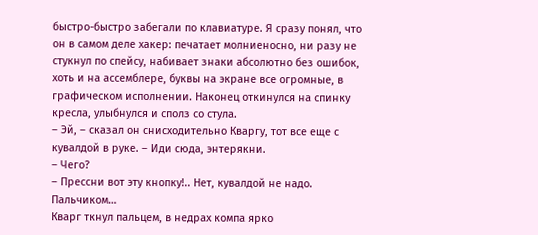быстро-быстро забегали по клавиатуре. Я сразу понял, что он в самом деле хакер: печатает молниеносно, ни разу не стукнул по спейсу, набивает знаки абсолютно без ошибок, хоть и на ассемблере, буквы на экране все огромные, в графическом исполнении. Наконец откинулся на спинку кресла, улыбнулся и сполз со стула.
– Эй, – сказал он снисходительно Кваргу, тот все еще с кувалдой в руке. – Иди сюда, энтерякни.
– Чего?
– Прессни вот эту кнопку!.. Нет, кувалдой не надо. Пальчиком…
Кварг ткнул пальцем, в недрах компа ярко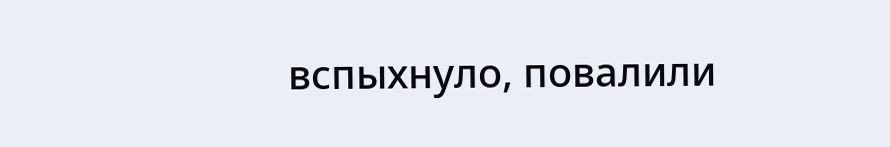вспыхнуло, повалили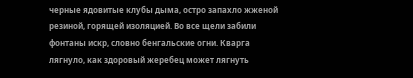черные ядовитые клубы дыма, остро запахло жженой резиной, горящей изоляцией. Во все щели забили фонтаны искр, словно бенгальские огни. Кварга лягнуло, как здоровый жеребец может лягнуть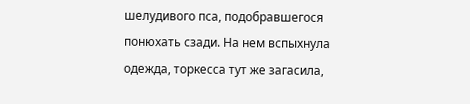шелудивого пса, подобравшегося понюхать сзади. На нем вспыхнула одежда, торкесса тут же загасила,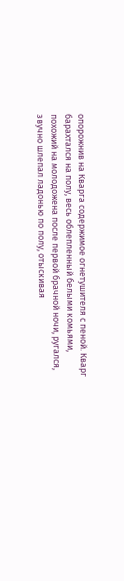опорожнив на Кварга содержимое огнетушителя с пеной. Кварг барахтался на полу, весь облепленный белыми комьями, похожий на молодожена после первой брачной ночи, ругался, звучно шлепал ладонью по полу, отыскивая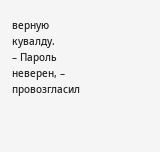верную кувалду.
– Пароль неверен, – провозгласил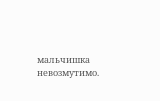мальчишка невозмутимо.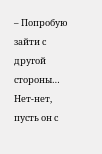– Попробую зайти с другой стороны… Нет-нет, пусть он с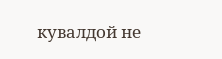кувалдой не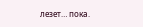лезет… пока.